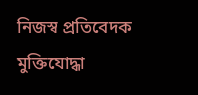নিজস্ব প্রতিবেদক মুক্তিযোদ্ধা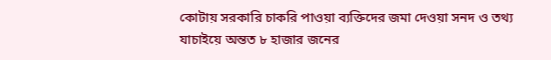কোটায় সরকারি চাকরি পাওয়া ব্যক্তিদের জমা দেওয়া সনদ ও তথ্য যাচাইয়ে অন্তত ৮ হাজার জনের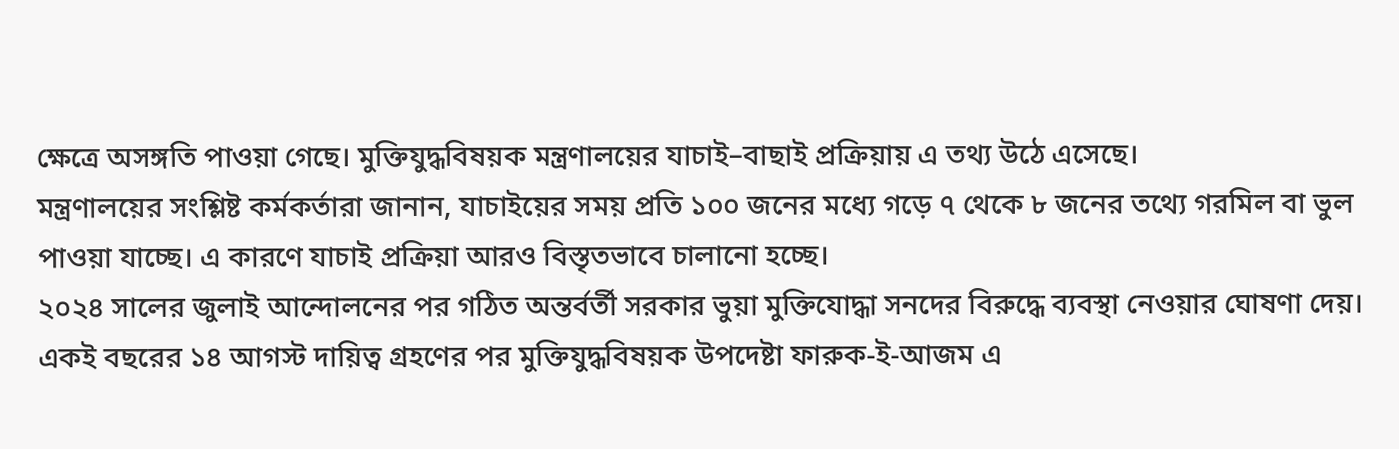ক্ষেত্রে অসঙ্গতি পাওয়া গেছে। মুক্তিযুদ্ধবিষয়ক মন্ত্রণালয়ের যাচাই–বাছাই প্রক্রিয়ায় এ তথ্য উঠে এসেছে।
মন্ত্রণালয়ের সংশ্লিষ্ট কর্মকর্তারা জানান, যাচাইয়ের সময় প্রতি ১০০ জনের মধ্যে গড়ে ৭ থেকে ৮ জনের তথ্যে গরমিল বা ভুল পাওয়া যাচ্ছে। এ কারণে যাচাই প্রক্রিয়া আরও বিস্তৃতভাবে চালানো হচ্ছে।
২০২৪ সালের জুলাই আন্দোলনের পর গঠিত অন্তর্বর্তী সরকার ভুয়া মুক্তিযোদ্ধা সনদের বিরুদ্ধে ব্যবস্থা নেওয়ার ঘোষণা দেয়। একই বছরের ১৪ আগস্ট দায়িত্ব গ্রহণের পর মুক্তিযুদ্ধবিষয়ক উপদেষ্টা ফারুক-ই-আজম এ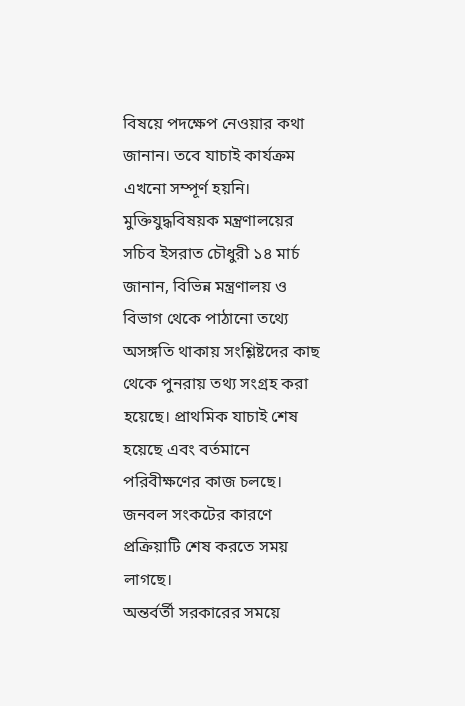বিষয়ে পদক্ষেপ নেওয়ার কথা জানান। তবে যাচাই কার্যক্রম এখনো সম্পূর্ণ হয়নি।
মুক্তিযুদ্ধবিষয়ক মন্ত্রণালয়ের সচিব ইসরাত চৌধুরী ১৪ মার্চ জানান, বিভিন্ন মন্ত্রণালয় ও বিভাগ থেকে পাঠানো তথ্যে অসঙ্গতি থাকায় সংশ্লিষ্টদের কাছ থেকে পুনরায় তথ্য সংগ্রহ করা হয়েছে। প্রাথমিক যাচাই শেষ হয়েছে এবং বর্তমানে পরিবীক্ষণের কাজ চলছে। জনবল সংকটের কারণে প্রক্রিয়াটি শেষ করতে সময় লাগছে।
অন্তর্বর্তী সরকারের সময়ে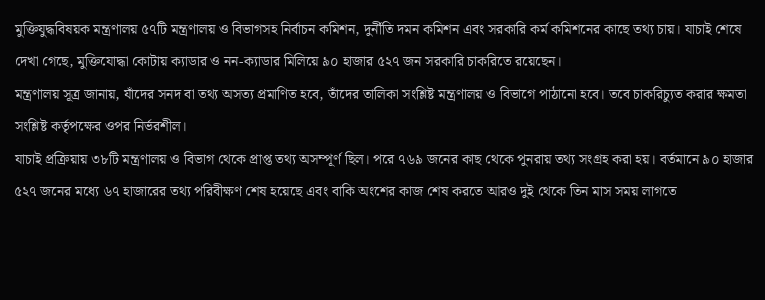মুক্তিযুদ্ধবিষয়ক মন্ত্রণালয় ৫৭টি মন্ত্রণালয় ও বিভাগসহ নির্বাচন কমিশন, দুর্নীতি দমন কমিশন এবং সরকারি কর্ম কমিশনের কাছে তথ্য চায়। যাচাই শেষে দেখা গেছে, মুক্তিযোদ্ধা কোটায় ক্যাডার ও নন-ক্যাডার মিলিয়ে ৯০ হাজার ৫২৭ জন সরকারি চাকরিতে রয়েছেন।
মন্ত্রণালয় সূত্র জানায়, যাঁদের সনদ বা তথ্য অসত্য প্রমাণিত হবে, তাঁদের তালিকা সংশ্লিষ্ট মন্ত্রণালয় ও বিভাগে পাঠানো হবে। তবে চাকরিচ্যুত করার ক্ষমতা সংশ্লিষ্ট কর্তৃপক্ষের ওপর নির্ভরশীল।
যাচাই প্রক্রিয়ায় ৩৮টি মন্ত্রণালয় ও বিভাগ থেকে প্রাপ্ত তথ্য অসম্পূর্ণ ছিল। পরে ৭৬৯ জনের কাছ থেকে পুনরায় তথ্য সংগ্রহ করা হয়। বর্তমানে ৯০ হাজার ৫২৭ জনের মধ্যে ৬৭ হাজারের তথ্য পরিবীক্ষণ শেষ হয়েছে এবং বাকি অংশের কাজ শেষ করতে আরও দুই থেকে তিন মাস সময় লাগতে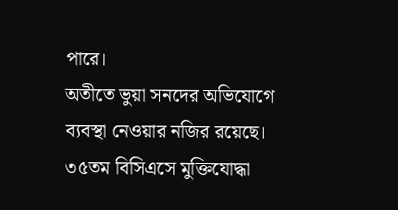পারে।
অতীতে ভুয়া সনদের অভিযোগে ব্যবস্থা নেওয়ার নজির রয়েছে। ৩৫তম বিসিএসে মুক্তিযোদ্ধা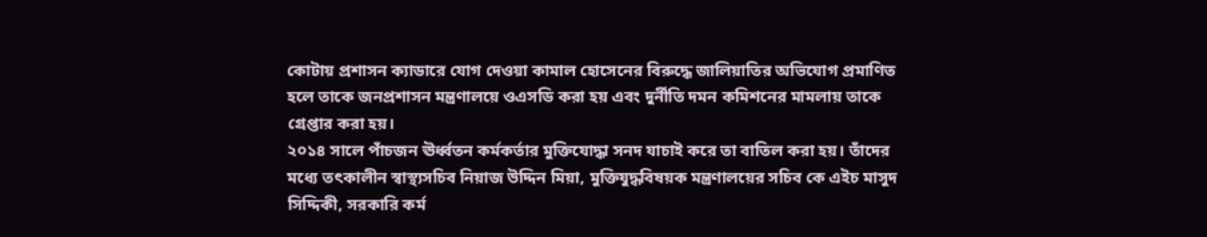কোটায় প্রশাসন ক্যাডারে যোগ দেওয়া কামাল হোসেনের বিরুদ্ধে জালিয়াতির অভিযোগ প্রমাণিত হলে তাকে জনপ্রশাসন মন্ত্রণালয়ে ওএসডি করা হয় এবং দুর্নীতি দমন কমিশনের মামলায় তাকে গ্রেপ্তার করা হয়।
২০১৪ সালে পাঁচজন ঊর্ধ্বতন কর্মকর্তার মুক্তিযোদ্ধা সনদ যাচাই করে তা বাতিল করা হয়। তাঁদের মধ্যে তৎকালীন স্বাস্থ্যসচিব নিয়াজ উদ্দিন মিয়া, মুক্তিযুদ্ধবিষয়ক মন্ত্রণালয়ের সচিব কে এইচ মাসুদ সিদ্দিকী, সরকারি কর্ম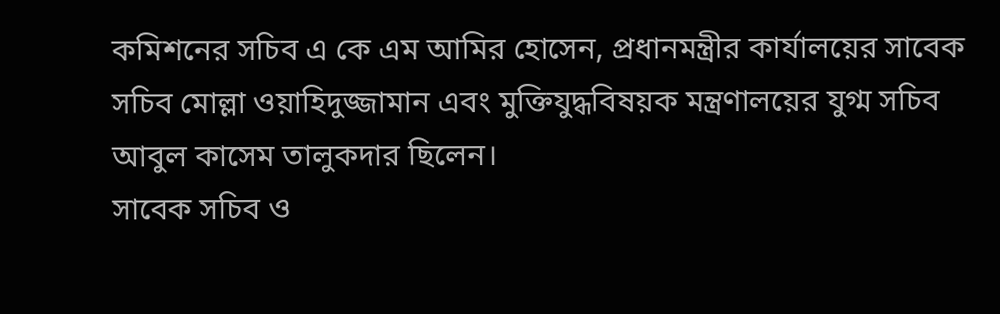কমিশনের সচিব এ কে এম আমির হোসেন, প্রধানমন্ত্রীর কার্যালয়ের সাবেক সচিব মোল্লা ওয়াহিদুজ্জামান এবং মুক্তিযুদ্ধবিষয়ক মন্ত্রণালয়ের যুগ্ম সচিব আবুল কাসেম তালুকদার ছিলেন।
সাবেক সচিব ও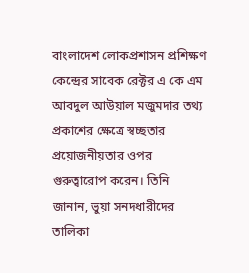বাংলাদেশ লোকপ্রশাসন প্রশিক্ষণ কেন্দ্রের সাবেক রেক্টর এ কে এম আবদুল আউয়াল মজুমদার তথ্য প্রকাশের ক্ষেত্রে স্বচ্ছতার প্রয়োজনীয়তার ওপর গুরুত্বারোপ করেন। তিনি জানান, ভুয়া সনদধারীদের তালিকা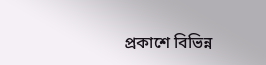প্রকাশে বিভিন্ন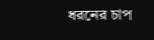ধরনের চাপ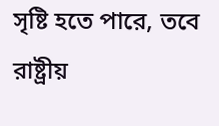সৃষ্টি হতে পারে, তবে রাষ্ট্রীয়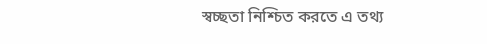স্বচ্ছতা নিশ্চিত করতে এ তথ্য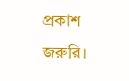প্রকাশ জরুরি।